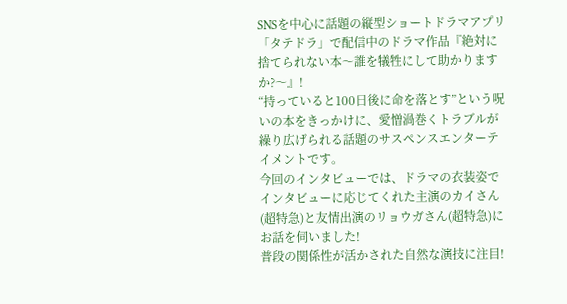SNSを中心に話題の縦型ショートドラマアプリ「タテドラ」で配信中のドラマ作品『絶対に捨てられない本〜誰を犠牲にして助かりますか?〜』!
“持っていると100日後に命を落とす”という呪いの本をきっかけに、愛憎渦巻くトラブルが繰り広げられる話題のサスペンスエンターテイメントです。
今回のインタビューでは、ドラマの衣装姿でインタビューに応じてくれた主演のカイさん(超特急)と友情出演のリョウガさん(超特急)にお話を伺いました!
普段の関係性が活かされた自然な演技に注目!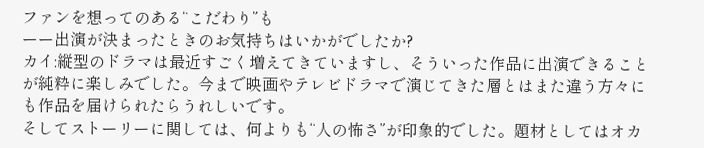ファンを想ってのある“こだわり”も
ーー出演が決まったときのお気持ちはいかがでしたか?
カイ:縦型のドラマは最近すごく増えてきていますし、そういった作品に出演できることが純粋に楽しみでした。今まで映画やテレビドラマで演じてきた層とはまた違う方々にも作品を届けられたらうれしいです。
そしてストーリーに関しては、何よりも“人の怖さ”が印象的でした。題材としてはオカ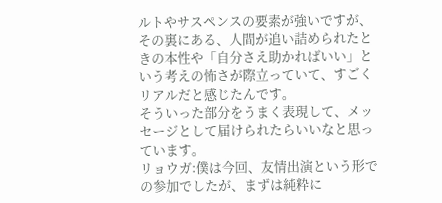ルトやサスペンスの要素が強いですが、その裏にある、人間が追い詰められたときの本性や「自分さえ助かればいい」という考えの怖さが際立っていて、すごくリアルだと感じたんです。
そういった部分をうまく表現して、メッセージとして届けられたらいいなと思っています。
リョウガ:僕は今回、友情出演という形での参加でしたが、まずは純粋に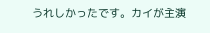うれしかったです。カイが主演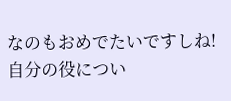なのもおめでたいですしね!
自分の役につい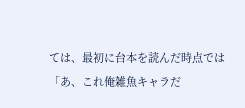ては、最初に台本を読んだ時点では「あ、これ俺雑魚キャラだ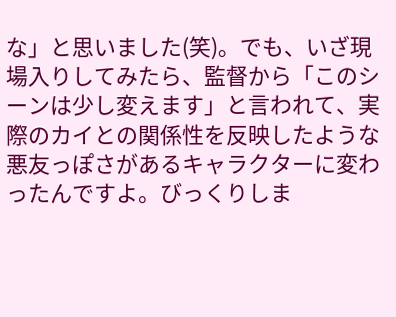な」と思いました(笑)。でも、いざ現場入りしてみたら、監督から「このシーンは少し変えます」と言われて、実際のカイとの関係性を反映したような悪友っぽさがあるキャラクターに変わったんですよ。びっくりしま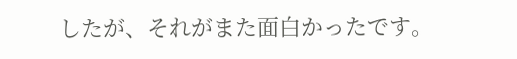したが、それがまた面白かったです。